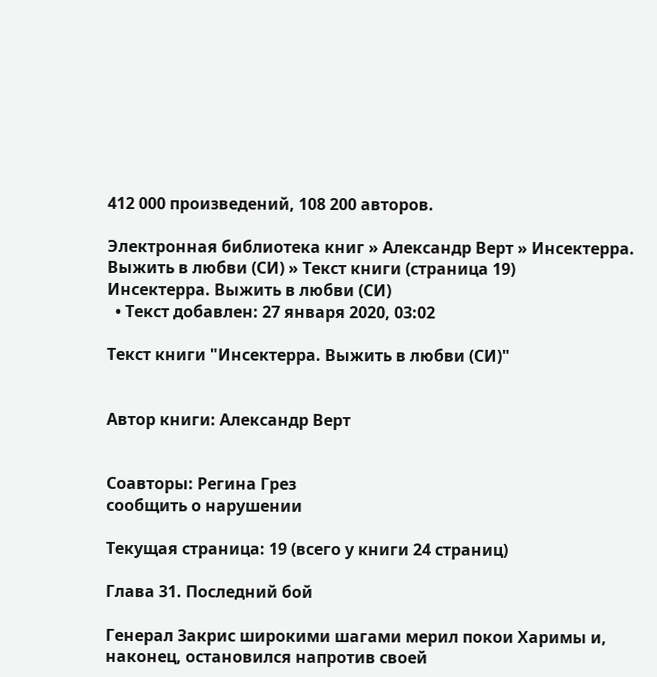412 000 произведений, 108 200 авторов.

Электронная библиотека книг » Александр Верт » Инсектерра. Выжить в любви (СИ) » Текст книги (страница 19)
Инсектерра. Выжить в любви (СИ)
  • Текст добавлен: 27 января 2020, 03:02

Текст книги "Инсектерра. Выжить в любви (СИ)"


Автор книги: Александр Верт


Соавторы: Регина Грез
сообщить о нарушении

Текущая страница: 19 (всего у книги 24 страниц)

Глава 31. Последний бой

Генерал Закрис широкими шагами мерил покои Харимы и, наконец, остановился напротив своей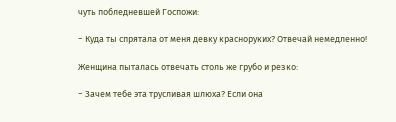чуть побледневшей Госпожи:

− Куда ты спрятала от меня девку красноруких? Отвечай немедленно!

Женщина пыталась отвечать столь же грубо и резко:

− Зачем тебе эта трусливая шлюха? Если она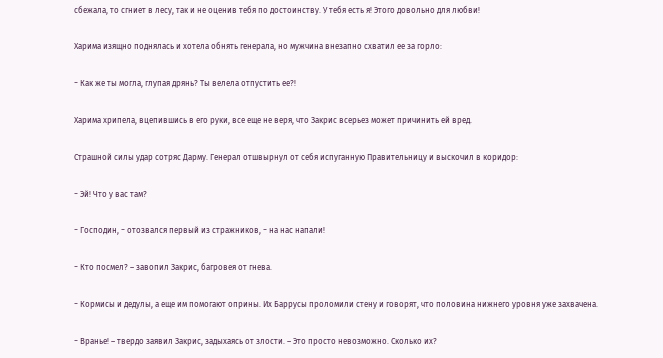сбежала, то сгниет в лесу, так и не оценив тебя по достоинству. У тебя есть я! Этого довольно для любви!

Харима изящно поднялась и хотела обнять генерала, но мужчина внезапно схватил ее за горло:

− Как же ты могла, глупая дрянь? Ты велела отпустить ее?!

Харима хрипела, вцепившись в его руки, все еще не веря, что Закрис всерьез может причинить ей вред.

Страшной силы удар сотряс Дарму. Генерал отшвырнул от себя испуганную Правительницу и выскочил в коридор:

− Эй! Что у вас там?

− Господин, − отозвался первый из стражников, − на нас напали!

− Кто посмел? – завопил Закрис, багровея от гнева.

− Кормисы и дедулы, а еще им помогают оприны. Их Баррусы проломили стену и говорят, что половина нижнего уровня уже захвачена.

− Вранье! – твердо заявил Закрис, задыхаясь от злости. – Это просто невозможно. Сколько их?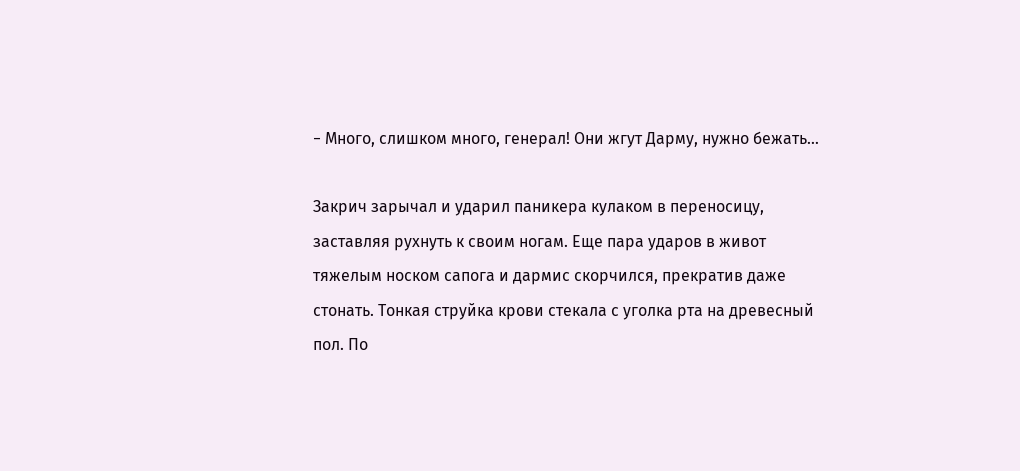− Много, слишком много, генерал! Они жгут Дарму, нужно бежать…

Закрич зарычал и ударил паникера кулаком в переносицу, заставляя рухнуть к своим ногам. Еще пара ударов в живот тяжелым носком сапога и дармис скорчился, прекратив даже стонать. Тонкая струйка крови стекала с уголка рта на древесный пол. По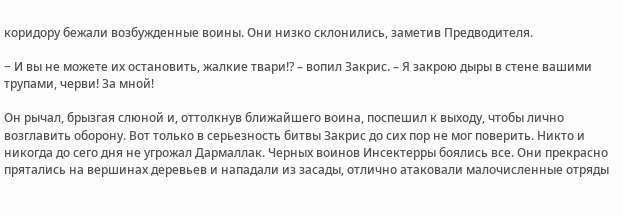коридору бежали возбужденные воины. Они низко склонились, заметив Предводителя.

− И вы не можете их остановить, жалкие твари!? – вопил Закрис. – Я закрою дыры в стене вашими трупами, черви! За мной!

Он рычал, брызгая слюной и, оттолкнув ближайшего воина, поспешил к выходу, чтобы лично возглавить оборону. Вот только в серьезность битвы Закрис до сих пор не мог поверить. Никто и никогда до сего дня не угрожал Дармаллак. Черных воинов Инсектерры боялись все. Они прекрасно прятались на вершинах деревьев и нападали из засады, отлично атаковали малочисленные отряды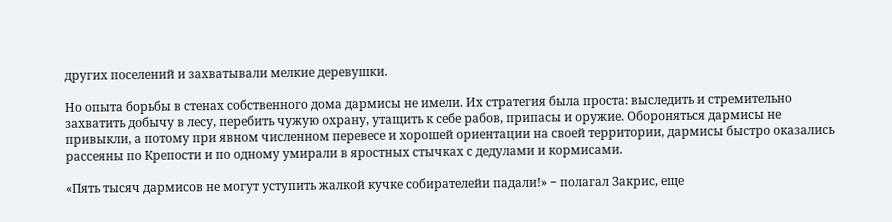других поселений и захватывали мелкие деревушки.

Но опыта борьбы в стенах собственного дома дармисы не имели. Их стратегия была проста: выследить и стремительно захватить добычу в лесу, перебить чужую охрану, утащить к себе рабов, припасы и оружие. Обороняться дармисы не привыкли, а потому при явном численном перевесе и хорошей ориентации на своей территории, дармисы быстро оказались рассеяны по Крепости и по одному умирали в яростных стычках с дедулами и кормисами.

«Пять тысяч дармисов не могут уступить жалкой кучке собирателейи падали!» − полагал Закрис, еще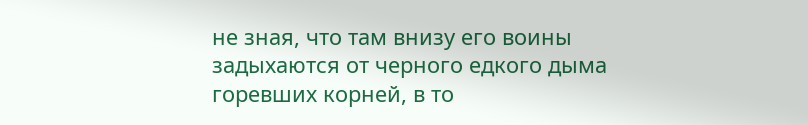не зная, что там внизу его воины задыхаются от черного едкого дыма горевших корней, в то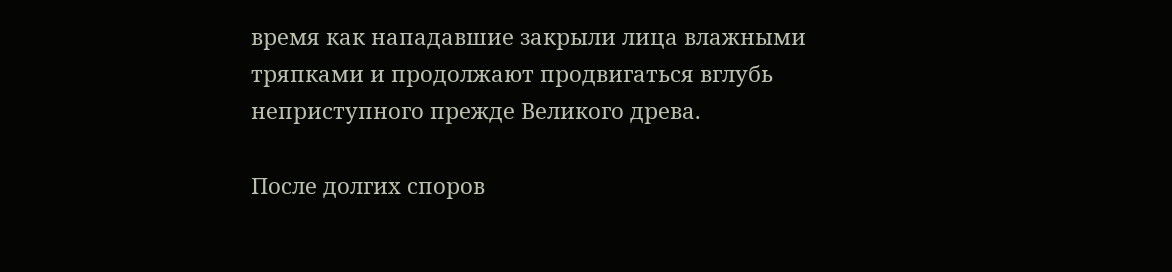время как нападавшие закрыли лица влажными тряпками и продолжают продвигаться вглубь неприступного прежде Великого древа.

После долгих споров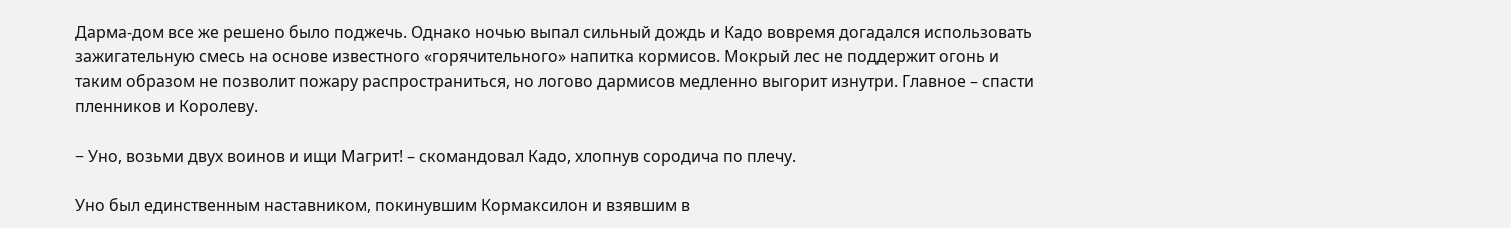Дарма-дом все же решено было поджечь. Однако ночью выпал сильный дождь и Кадо вовремя догадался использовать зажигательную смесь на основе известного «горячительного» напитка кормисов. Мокрый лес не поддержит огонь и таким образом не позволит пожару распространиться, но логово дармисов медленно выгорит изнутри. Главное – спасти пленников и Королеву.

− Уно, возьми двух воинов и ищи Магрит! – скомандовал Кадо, хлопнув сородича по плечу.

Уно был единственным наставником, покинувшим Кормаксилон и взявшим в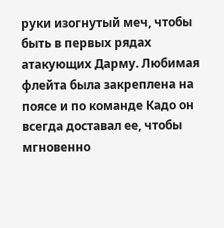руки изогнутый меч, чтобы быть в первых рядах атакующих Дарму. Любимая флейта была закреплена на поясе и по команде Кадо он всегда доставал ее, чтобы мгновенно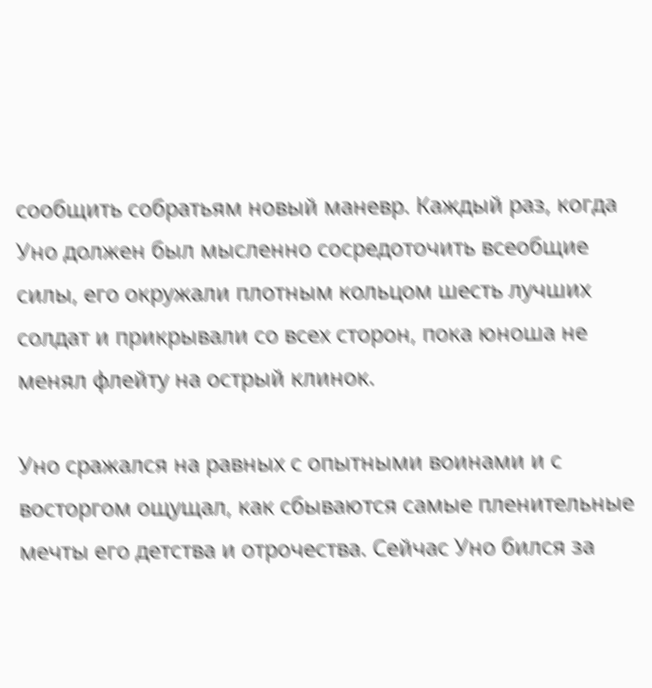сообщить собратьям новый маневр. Каждый раз, когда Уно должен был мысленно сосредоточить всеобщие силы, его окружали плотным кольцом шесть лучших солдат и прикрывали со всех сторон, пока юноша не менял флейту на острый клинок.

Уно сражался на равных с опытными воинами и с восторгом ощущал, как сбываются самые пленительные мечты его детства и отрочества. Сейчас Уно бился за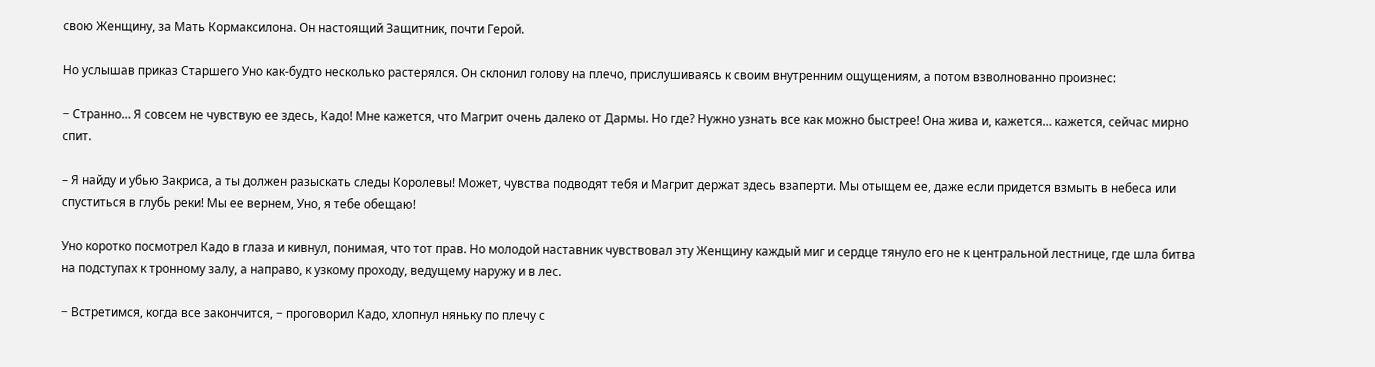свою Женщину, за Мать Кормаксилона. Он настоящий Защитник, почти Герой.

Но услышав приказ Старшего Уно как-будто несколько растерялся. Он склонил голову на плечо, прислушиваясь к своим внутренним ощущениям, а потом взволнованно произнес:

− Странно… Я совсем не чувствую ее здесь, Кадо! Мне кажется, что Магрит очень далеко от Дармы. Но где? Нужно узнать все как можно быстрее! Она жива и, кажется… кажется, сейчас мирно спит.

– Я найду и убью Закриса, а ты должен разыскать следы Королевы! Может, чувства подводят тебя и Магрит держат здесь взаперти. Мы отыщем ее, даже если придется взмыть в небеса или спуститься в глубь реки! Мы ее вернем, Уно, я тебе обещаю!

Уно коротко посмотрел Кадо в глаза и кивнул, понимая, что тот прав. Но молодой наставник чувствовал эту Женщину каждый миг и сердце тянуло его не к центральной лестнице, где шла битва на подступах к тронному залу, а направо, к узкому проходу, ведущему наружу и в лес.

− Встретимся, когда все закончится, − проговорил Кадо, хлопнул няньку по плечу с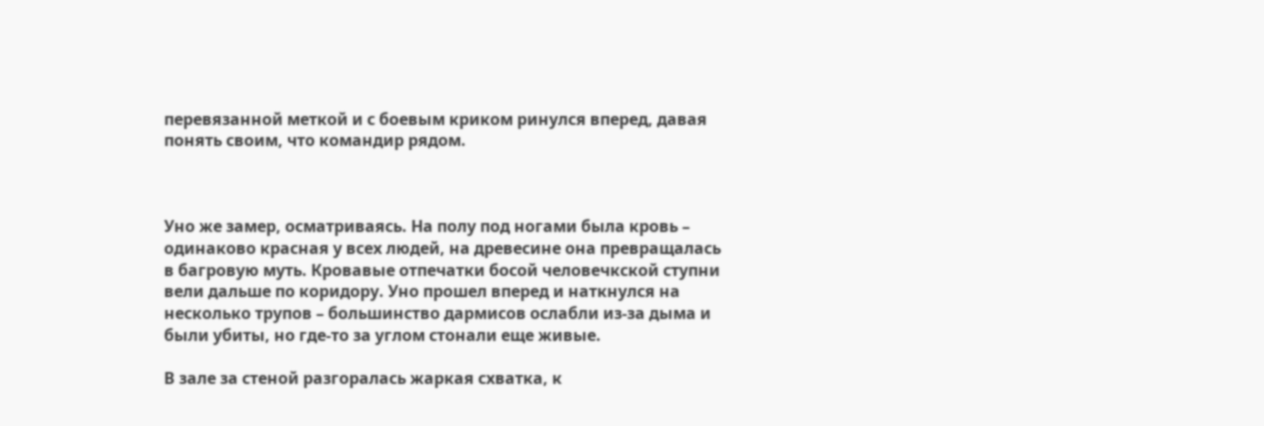перевязанной меткой и с боевым криком ринулся вперед, давая понять своим, что командир рядом.



Уно же замер, осматриваясь. На полу под ногами была кровь – одинаково красная у всех людей, на древесине она превращалась в багровую муть. Кровавые отпечатки босой человечкской ступни вели дальше по коридору. Уно прошел вперед и наткнулся на несколько трупов – большинство дармисов ослабли из-за дыма и были убиты, но где-то за углом стонали еще живые.

В зале за стеной разгоралась жаркая схватка, к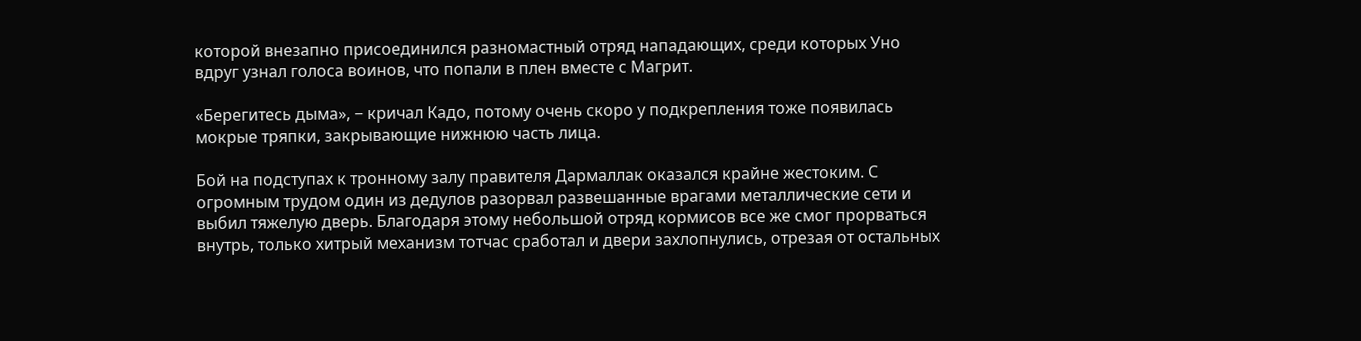которой внезапно присоединился разномастный отряд нападающих, среди которых Уно вдруг узнал голоса воинов, что попали в плен вместе с Магрит.

«Берегитесь дыма», − кричал Кадо, потому очень скоро у подкрепления тоже появилась мокрые тряпки, закрывающие нижнюю часть лица.

Бой на подступах к тронному залу правителя Дармаллак оказался крайне жестоким. С огромным трудом один из дедулов разорвал развешанные врагами металлические сети и выбил тяжелую дверь. Благодаря этому небольшой отряд кормисов все же смог прорваться внутрь, только хитрый механизм тотчас сработал и двери захлопнулись, отрезая от остальных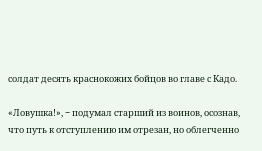солдат десять краснокожих бойцов во главе с Кадо.

«Ловушка!», − подумал старший из воинов, осознав, что путь к отступлению им отрезан, но облегченно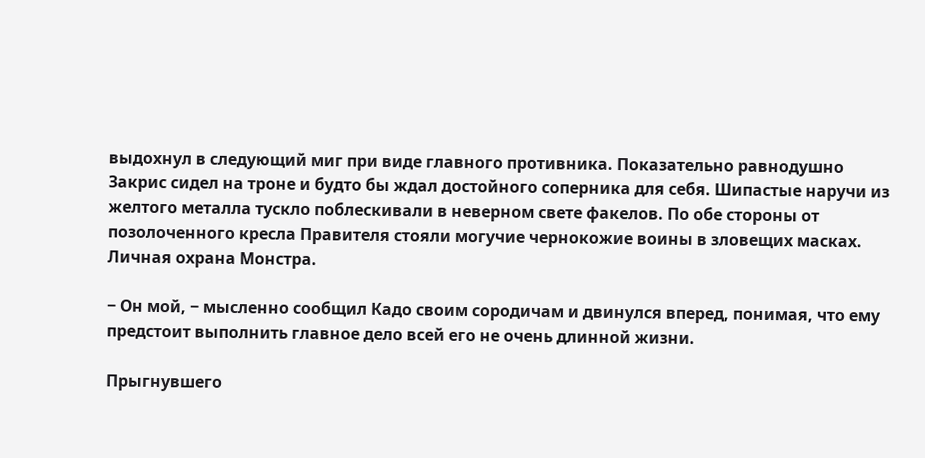выдохнул в следующий миг при виде главного противника. Показательно равнодушно Закрис сидел на троне и будто бы ждал достойного соперника для себя. Шипастые наручи из желтого металла тускло поблескивали в неверном свете факелов. По обе стороны от позолоченного кресла Правителя стояли могучие чернокожие воины в зловещих масках. Личная охрана Монстра.

− Он мой, − мысленно сообщил Кадо своим сородичам и двинулся вперед, понимая, что ему предстоит выполнить главное дело всей его не очень длинной жизни.

Прыгнувшего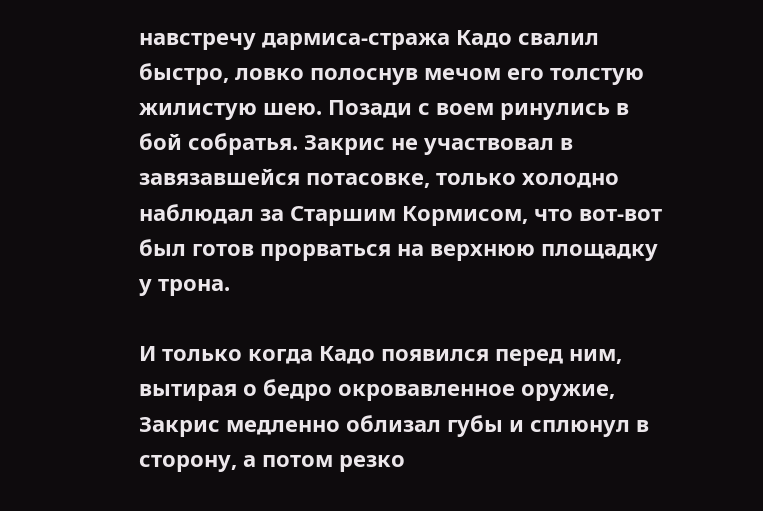навстречу дармиса-стража Кадо свалил быстро, ловко полоснув мечом его толстую жилистую шею. Позади с воем ринулись в бой собратья. Закрис не участвовал в завязавшейся потасовке, только холодно наблюдал за Старшим Кормисом, что вот-вот был готов прорваться на верхнюю площадку у трона.

И только когда Кадо появился перед ним, вытирая о бедро окровавленное оружие, Закрис медленно облизал губы и сплюнул в сторону, а потом резко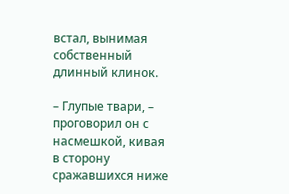встал, вынимая собственный длинный клинок.

– Глупые твари, – проговорил он с насмешкой, кивая в сторону сражавшихся ниже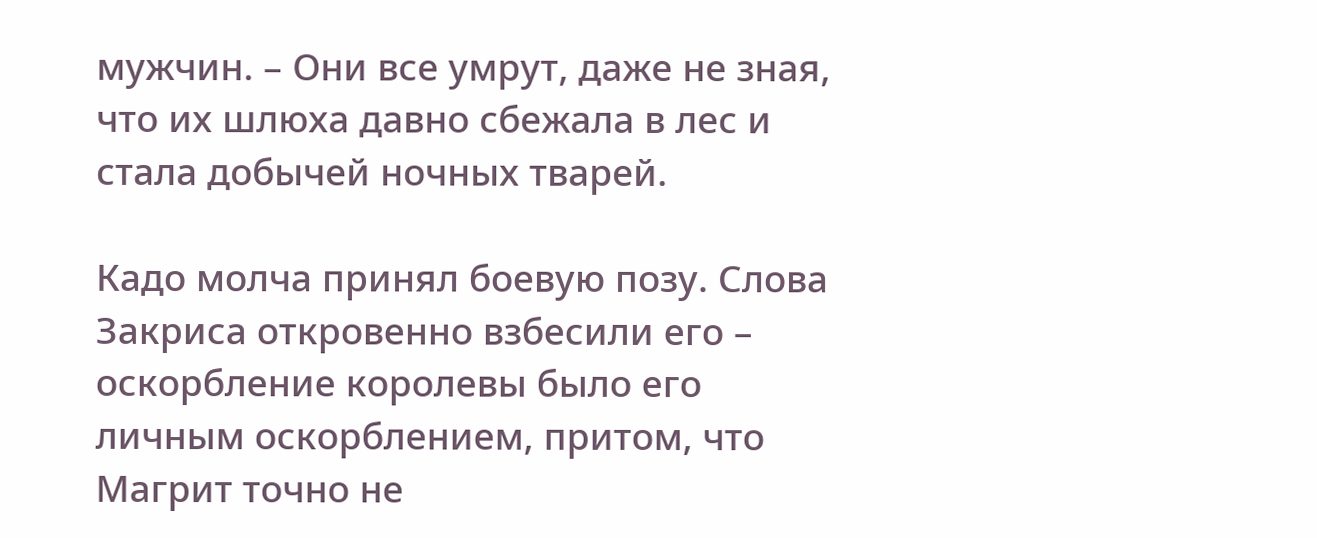мужчин. – Они все умрут, даже не зная, что их шлюха давно сбежала в лес и стала добычей ночных тварей.

Кадо молча принял боевую позу. Слова Закриса откровенно взбесили его – оскорбление королевы было его личным оскорблением, притом, что Магрит точно не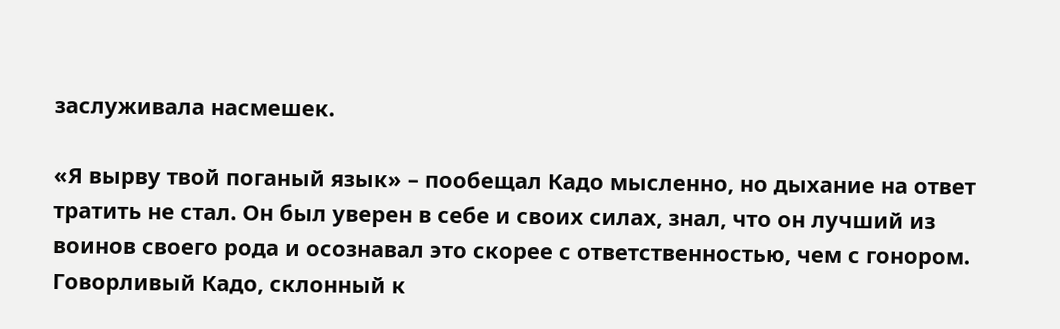заслуживала насмешек.

«Я вырву твой поганый язык» – пообещал Кадо мысленно, но дыхание на ответ тратить не стал. Он был уверен в себе и своих силах, знал, что он лучший из воинов своего рода и осознавал это скорее с ответственностью, чем с гонором. Говорливый Кадо, склонный к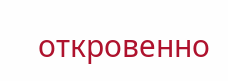откровенно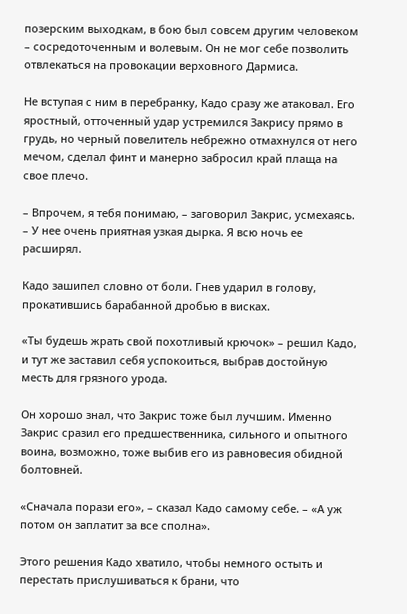позерским выходкам, в бою был совсем другим человеком – сосредоточенным и волевым. Он не мог себе позволить отвлекаться на провокации верховного Дармиса.

Не вступая с ним в перебранку, Кадо сразу же атаковал. Его яростный, отточенный удар устремился Закрису прямо в грудь, но черный повелитель небрежно отмахнулся от него мечом, сделал финт и манерно забросил край плаща на свое плечо.

– Впрочем, я тебя понимаю, – заговорил Закрис, усмехаясь. – У нее очень приятная узкая дырка. Я всю ночь ее расширял.

Кадо зашипел словно от боли. Гнев ударил в голову, прокатившись барабанной дробью в висках.

«Ты будешь жрать свой похотливый крючок» – решил Кадо, и тут же заставил себя успокоиться, выбрав достойную месть для грязного урода.

Он хорошо знал, что Закрис тоже был лучшим. Именно Закрис сразил его предшественника, сильного и опытного воина, возможно, тоже выбив его из равновесия обидной болтовней.

«Сначала порази его», – сказал Кадо самому себе. – «А уж потом он заплатит за все сполна».

Этого решения Кадо хватило, чтобы немного остыть и перестать прислушиваться к брани, что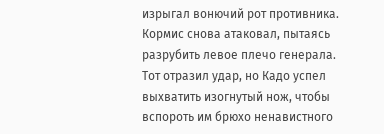изрыгал вонючий рот противника. Кормис снова атаковал, пытаясь разрубить левое плечо генерала. Тот отразил удар, но Кадо успел выхватить изогнутый нож, чтобы вспороть им брюхо ненавистного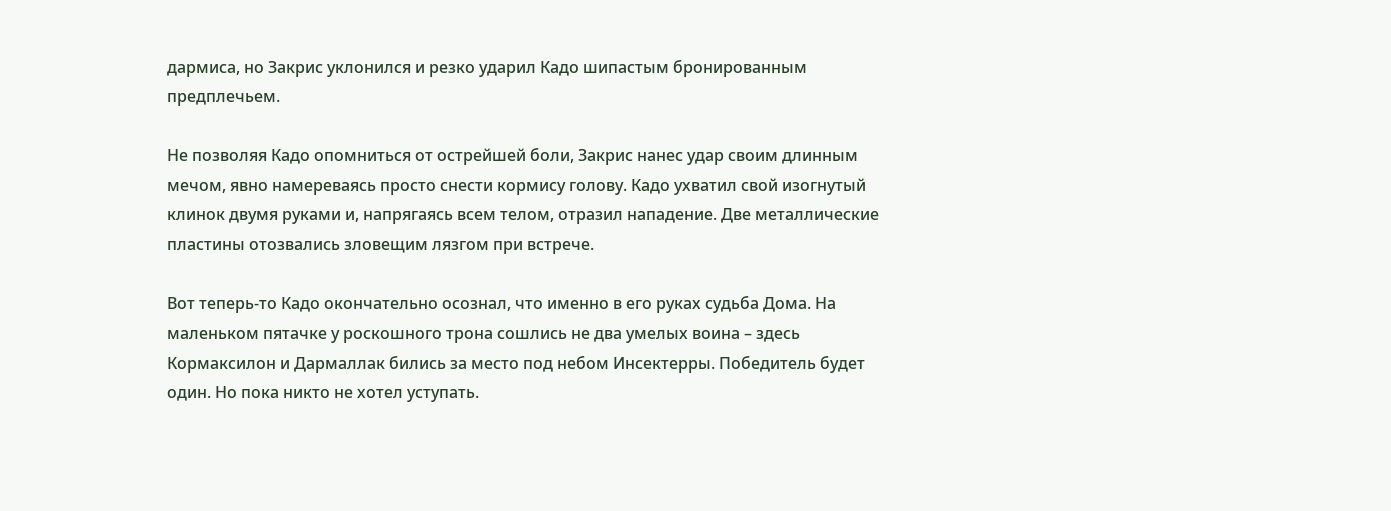дармиса, но Закрис уклонился и резко ударил Кадо шипастым бронированным предплечьем.

Не позволяя Кадо опомниться от острейшей боли, Закрис нанес удар своим длинным мечом, явно намереваясь просто снести кормису голову. Кадо ухватил свой изогнутый клинок двумя руками и, напрягаясь всем телом, отразил нападение. Две металлические пластины отозвались зловещим лязгом при встрече.

Вот теперь-то Кадо окончательно осознал, что именно в его руках судьба Дома. На маленьком пятачке у роскошного трона сошлись не два умелых воина – здесь Кормаксилон и Дармаллак бились за место под небом Инсектерры. Победитель будет один. Но пока никто не хотел уступать.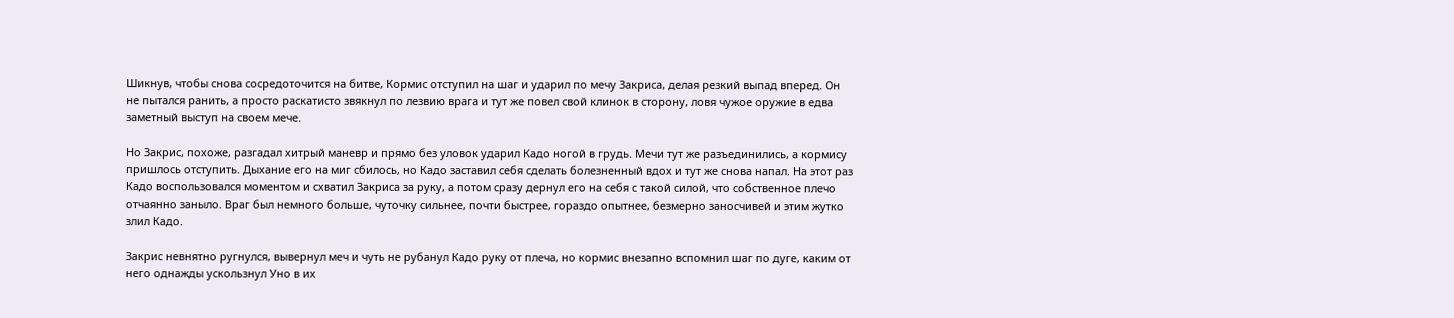Шикнув, чтобы снова сосредоточится на битве, Кормис отступил на шаг и ударил по мечу Закриса, делая резкий выпад вперед. Он не пытался ранить, а просто раскатисто звякнул по лезвию врага и тут же повел свой клинок в сторону, ловя чужое оружие в едва заметный выступ на своем мече.

Но Закрис, похоже, разгадал хитрый маневр и прямо без уловок ударил Кадо ногой в грудь. Мечи тут же разъединились, а кормису пришлось отступить. Дыхание его на миг сбилось, но Кадо заставил себя сделать болезненный вдох и тут же снова напал. На этот раз Кадо воспользовался моментом и схватил Закриса за руку, а потом сразу дернул его на себя с такой силой, что собственное плечо отчаянно заныло. Враг был немного больше, чуточку сильнее, почти быстрее, гораздо опытнее, безмерно заносчивей и этим жутко злил Кадо.

Закрис невнятно ругнулся, вывернул меч и чуть не рубанул Кадо руку от плеча, но кормис внезапно вспомнил шаг по дуге, каким от него однажды ускользнул Уно в их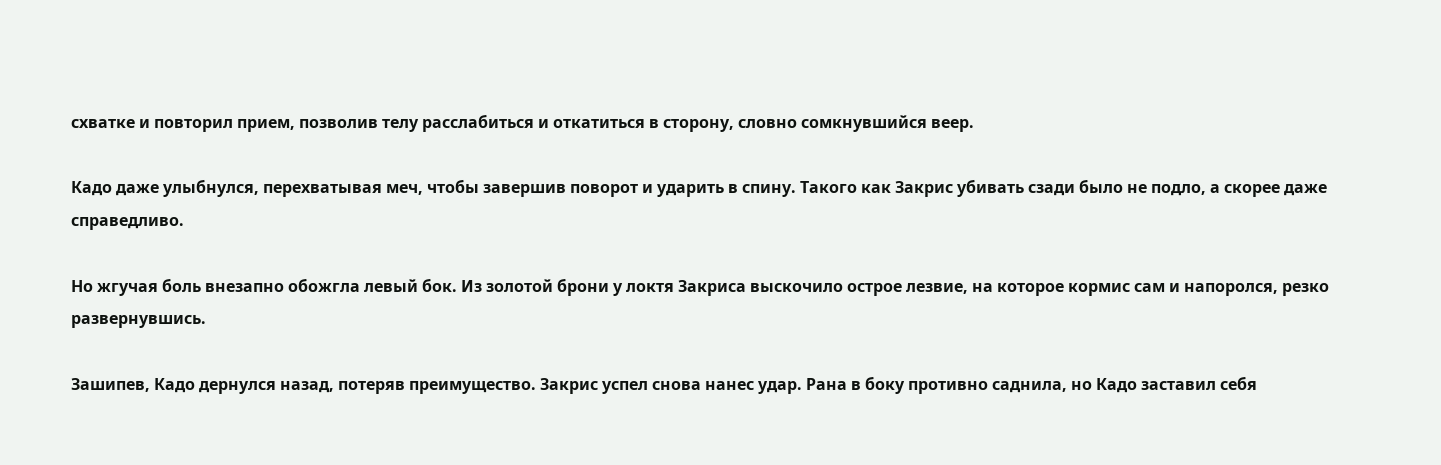схватке и повторил прием, позволив телу расслабиться и откатиться в сторону, словно сомкнувшийся веер.

Кадо даже улыбнулся, перехватывая меч, чтобы завершив поворот и ударить в спину. Такого как Закрис убивать сзади было не подло, а скорее даже справедливо.

Но жгучая боль внезапно обожгла левый бок. Из золотой брони у локтя Закриса выскочило острое лезвие, на которое кормис сам и напоролся, резко развернувшись.

Зашипев, Кадо дернулся назад, потеряв преимущество. Закрис успел снова нанес удар. Рана в боку противно саднила, но Кадо заставил себя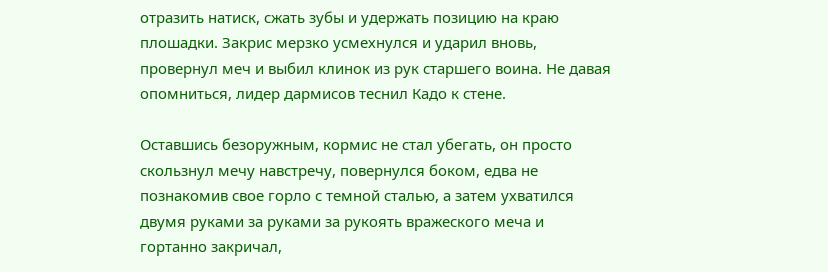отразить натиск, сжать зубы и удержать позицию на краю плошадки. Закрис мерзко усмехнулся и ударил вновь, провернул меч и выбил клинок из рук старшего воина. Не давая опомниться, лидер дармисов теснил Кадо к стене.

Оставшись безоружным, кормис не стал убегать, он просто скользнул мечу навстречу, повернулся боком, едва не познакомив свое горло с темной сталью, а затем ухватился двумя руками за руками за рукоять вражеского меча и гортанно закричал,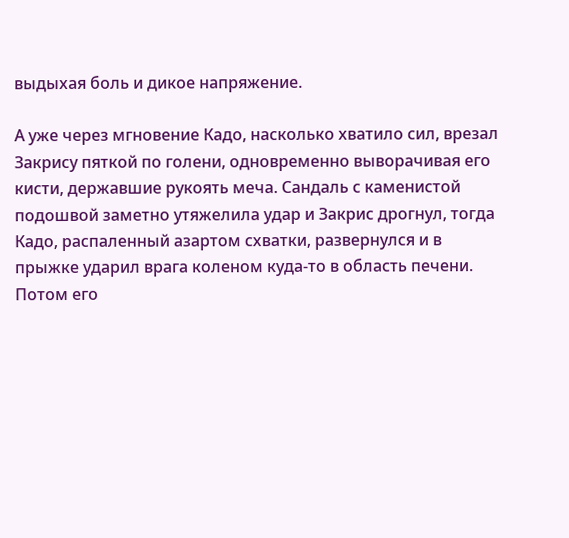выдыхая боль и дикое напряжение.

А уже через мгновение Кадо, насколько хватило сил, врезал Закрису пяткой по голени, одновременно выворачивая его кисти, державшие рукоять меча. Сандаль с каменистой подошвой заметно утяжелила удар и Закрис дрогнул, тогда Кадо, распаленный азартом схватки, развернулся и в прыжке ударил врага коленом куда-то в область печени. Потом его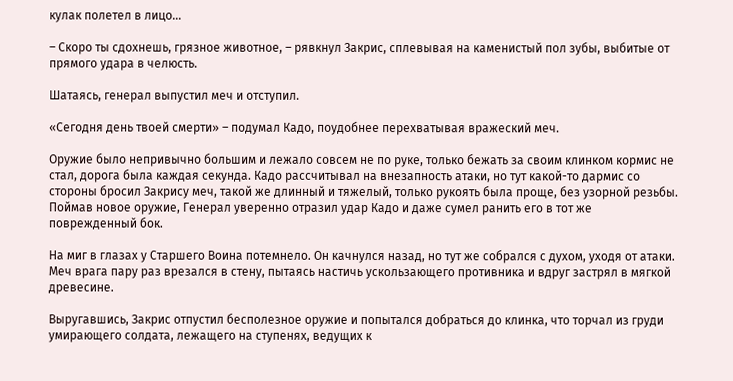кулак полетел в лицо…

– Скоро ты сдохнешь, грязное животное, – рявкнул Закрис, сплевывая на каменистый пол зубы, выбитые от прямого удара в челюсть.

Шатаясь, генерал выпустил меч и отступил.

«Сегодня день твоей смерти» – подумал Кадо, поудобнее перехватывая вражеский меч.

Оружие было непривычно большим и лежало совсем не по руке, только бежать за своим клинком кормис не стал, дорога была каждая секунда. Кадо рассчитывал на внезапность атаки, но тут какой-то дармис со стороны бросил Закрису меч, такой же длинный и тяжелый, только рукоять была проще, без узорной резьбы. Поймав новое оружие, Генерал уверенно отразил удар Кадо и даже сумел ранить его в тот же поврежденный бок.

На миг в глазах у Старшего Воина потемнело. Он качнулся назад, но тут же собрался с духом, уходя от атаки. Меч врага пару раз врезался в стену, пытаясь настичь ускользающего противника и вдруг застрял в мягкой древесине.

Выругавшись, Закрис отпустил бесполезное оружие и попытался добраться до клинка, что торчал из груди умирающего солдата, лежащего на ступенях, ведущих к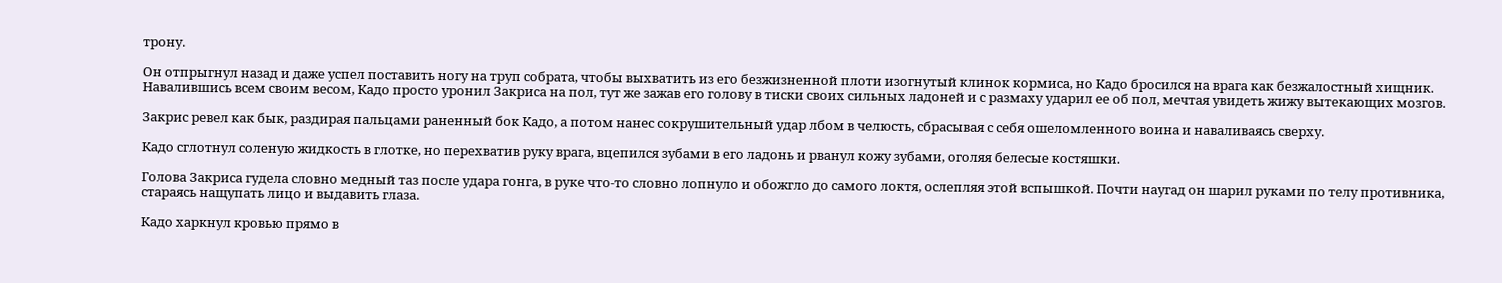трону.

Он отпрыгнул назад и даже успел поставить ногу на труп собрата, чтобы выхватить из его безжизненной плоти изогнутый клинок кормиса, но Кадо бросился на врага как безжалостный хищник. Навалившись всем своим весом, Кадо просто уронил Закриса на пол, тут же зажав его голову в тиски своих сильных ладоней и с размаху ударил ее об пол, мечтая увидеть жижу вытекающих мозгов.

Закрис ревел как бык, раздирая пальцами раненный бок Кадо, а потом нанес сокрушительный удар лбом в челюсть, сбрасывая с себя ошеломленного воина и наваливаясь сверху.

Кадо сглотнул соленую жидкость в глотке, но перехватив руку врага, вцепился зубами в его ладонь и рванул кожу зубами, оголяя белесые костяшки.

Голова Закриса гудела словно медный таз после удара гонга, в руке что-то словно лопнуло и обожгло до самого локтя, ослепляя этой вспышкой. Почти наугад он шарил руками по телу противника, стараясь нащупать лицо и выдавить глаза.

Кадо харкнул кровью прямо в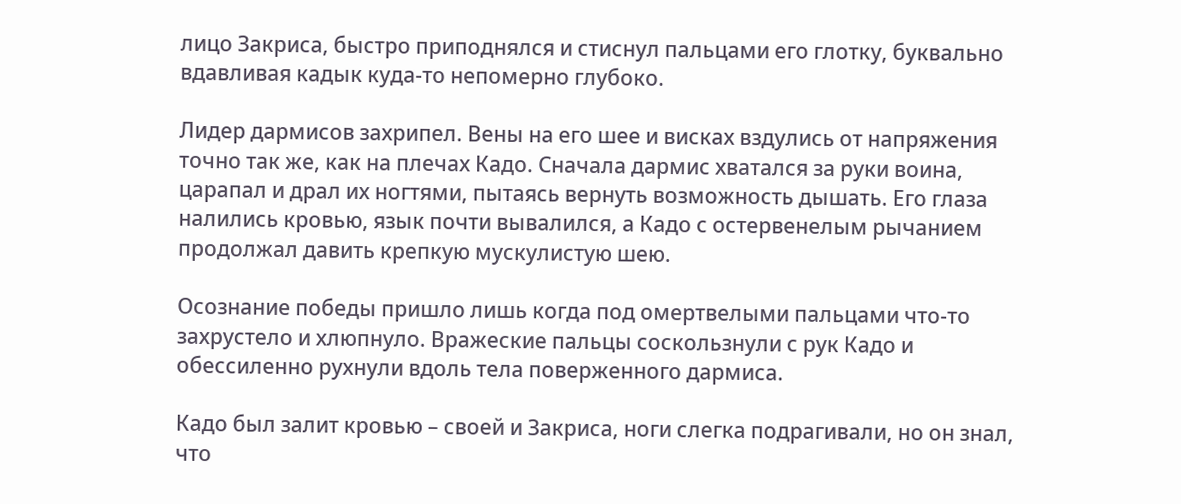лицо Закриса, быстро приподнялся и стиснул пальцами его глотку, буквально вдавливая кадык куда-то непомерно глубоко.

Лидер дармисов захрипел. Вены на его шее и висках вздулись от напряжения точно так же, как на плечах Кадо. Сначала дармис хватался за руки воина, царапал и драл их ногтями, пытаясь вернуть возможность дышать. Его глаза налились кровью, язык почти вывалился, а Кадо с остервенелым рычанием продолжал давить крепкую мускулистую шею.

Осознание победы пришло лишь когда под омертвелыми пальцами что-то захрустело и хлюпнуло. Вражеские пальцы соскользнули с рук Кадо и обессиленно рухнули вдоль тела поверженного дармиса.

Кадо был залит кровью – своей и Закриса, ноги слегка подрагивали, но он знал, что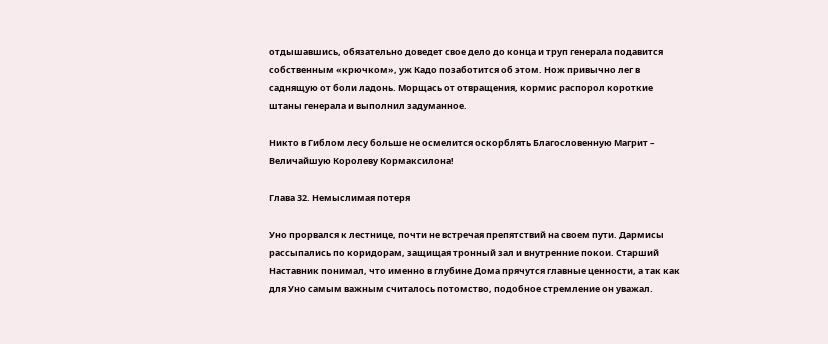отдышавшись, обязательно доведет свое дело до конца и труп генерала подавится собственным «крючком», уж Кадо позаботится об этом. Нож привычно лег в саднящую от боли ладонь. Морщась от отвращения, кормис распорол короткие штаны генерала и выполнил задуманное.

Никто в Гиблом лесу больше не осмелится оскорблять Благословенную Магрит – Величайшую Королеву Кормаксилона!

Глава 32. Немыслимая потеря

Уно прорвался к лестнице, почти не встречая препятствий на своем пути. Дармисы рассыпались по коридорам, защищая тронный зал и внутренние покои. Старший Наставник понимал, что именно в глубине Дома прячутся главные ценности, а так как для Уно самым важным считалось потомство, подобное стремление он уважал.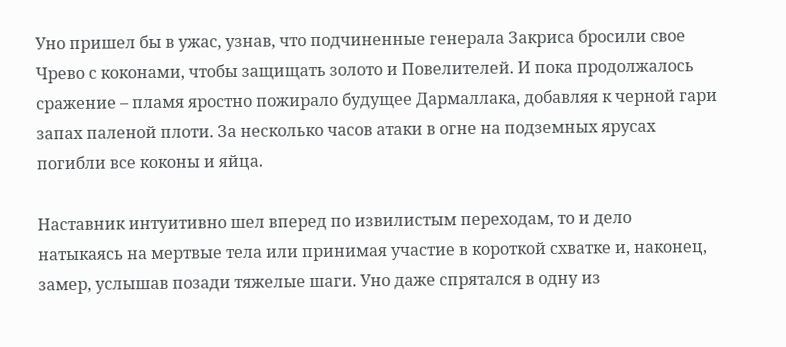Уно пришел бы в ужас, узнав, что подчиненные генерала Закриса бросили свое Чрево с коконами, чтобы защищать золото и Повелителей. И пока продолжалось сражение – пламя яростно пожирало будущее Дармаллака, добавляя к черной гари запах паленой плоти. За несколько часов атаки в огне на подземных ярусах погибли все коконы и яйца.

Наставник интуитивно шел вперед по извилистым переходам, то и дело натыкаясь на мертвые тела или принимая участие в короткой схватке и, наконец, замер, услышав позади тяжелые шаги. Уно даже спрятался в одну из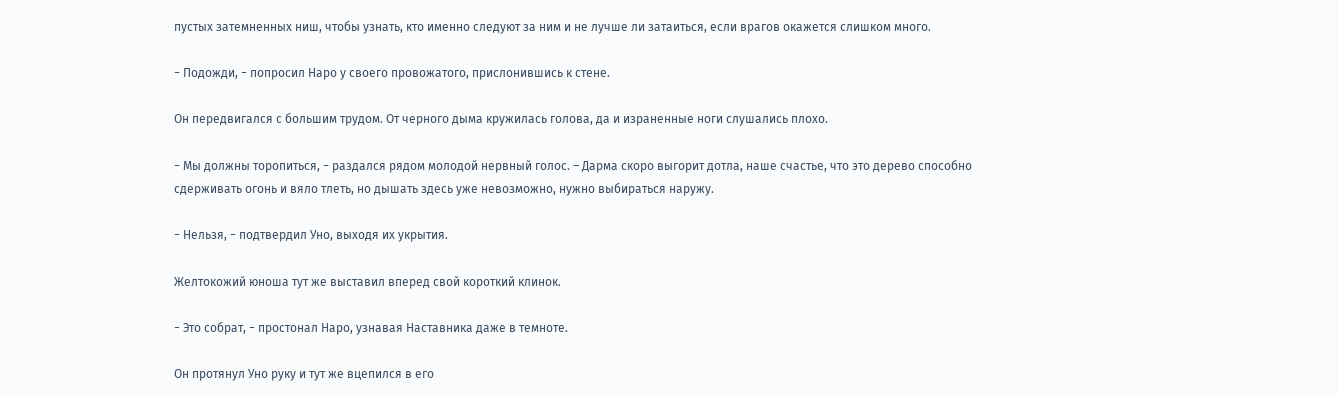пустых затемненных ниш, чтобы узнать, кто именно следуют за ним и не лучше ли затаиться, если врагов окажется слишком много.

− Подожди, − попросил Наро у своего провожатого, прислонившись к стене.

Он передвигался с большим трудом. От черного дыма кружилась голова, да и израненные ноги слушались плохо.

− Мы должны торопиться, − раздался рядом молодой нервный голос. – Дарма скоро выгорит дотла, наше счастье, что это дерево способно сдерживать огонь и вяло тлеть, но дышать здесь уже невозможно, нужно выбираться наружу.

− Нельзя, − подтвердил Уно, выходя их укрытия.

Желтокожий юноша тут же выставил вперед свой короткий клинок.

− Это собрат, − простонал Наро, узнавая Наставника даже в темноте.

Он протянул Уно руку и тут же вцепился в его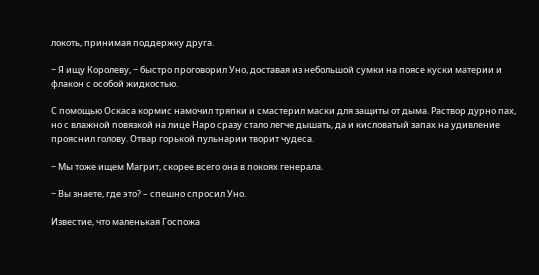локоть, принимая поддержку друга.

− Я ищу Королеву, − быстро проговорил Уно, доставая из небольшой сумки на поясе куски материи и флакон с особой жидкостью.

С помощью Оскаса кормис намочил тряпки и смастерил маски для защиты от дыма. Раствор дурно пах, но с влажной повязкой на лице Наро сразу стало легче дышать, да и кисловатый запах на удивление прояснил голову. Отвар горькой пульнарии творит чудеса.

− Мы тоже ищем Магрит, скорее всего она в покоях генерала.

− Вы знаете, где это? – спешно спросил Уно.

Известие, что маленькая Госпожа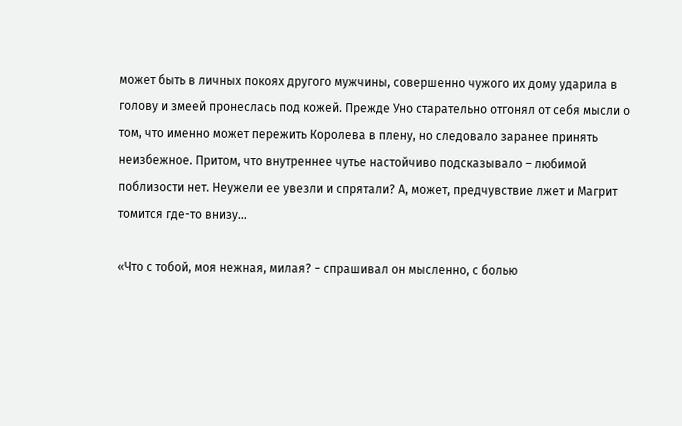может быть в личных покоях другого мужчины, совершенно чужого их дому ударила в голову и змеей пронеслась под кожей. Прежде Уно старательно отгонял от себя мысли о том, что именно может пережить Королева в плену, но следовало заранее принять неизбежное. Притом, что внутреннее чутье настойчиво подсказывало – любимой поблизости нет. Неужели ее увезли и спрятали? А, может, предчувствие лжет и Магрит томится где-то внизу…

«Что с тобой, моя нежная, милая? − спрашивал он мысленно, с болью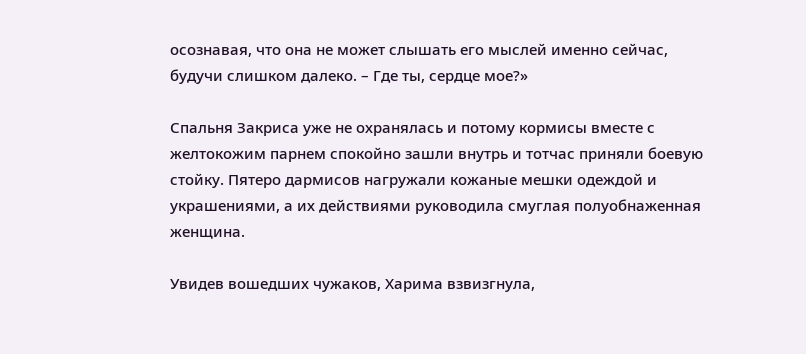осознавая, что она не может слышать его мыслей именно сейчас, будучи слишком далеко. – Где ты, сердце мое?»

Спальня Закриса уже не охранялась и потому кормисы вместе с желтокожим парнем спокойно зашли внутрь и тотчас приняли боевую стойку. Пятеро дармисов нагружали кожаные мешки одеждой и украшениями, а их действиями руководила смуглая полуобнаженная женщина.

Увидев вошедших чужаков, Харима взвизгнула,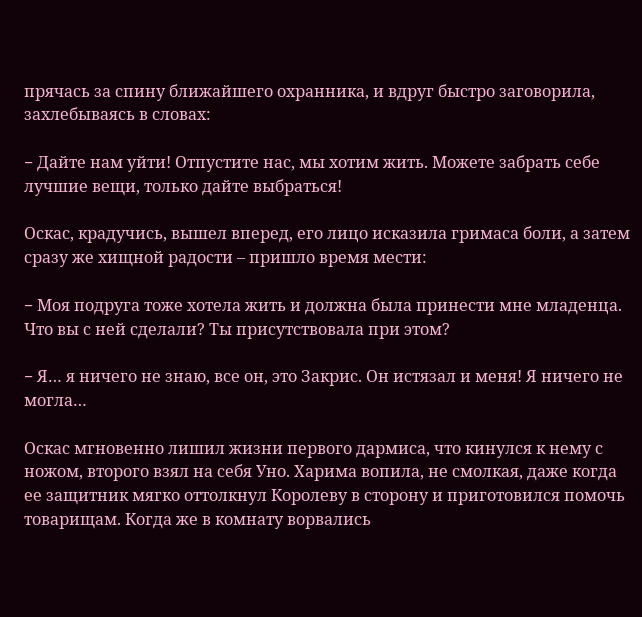прячась за спину ближайшего охранника, и вдруг быстро заговорила, захлебываясь в словах:

− Дайте нам уйти! Отпустите нас, мы хотим жить. Можете забрать себе лучшие вещи, только дайте выбраться!

Оскас, крадучись, вышел вперед, его лицо исказила гримаса боли, а затем сразу же хищной радости – пришло время мести:

− Моя подруга тоже хотела жить и должна была принести мне младенца. Что вы с ней сделали? Ты присутствовала при этом?

− Я… я ничего не знаю, все он, это Закрис. Он истязал и меня! Я ничего не могла…

Оскас мгновенно лишил жизни первого дармиса, что кинулся к нему с ножом, второго взял на себя Уно. Харима вопила, не смолкая, даже когда ее защитник мягко оттолкнул Королеву в сторону и приготовился помочь товарищам. Когда же в комнату ворвались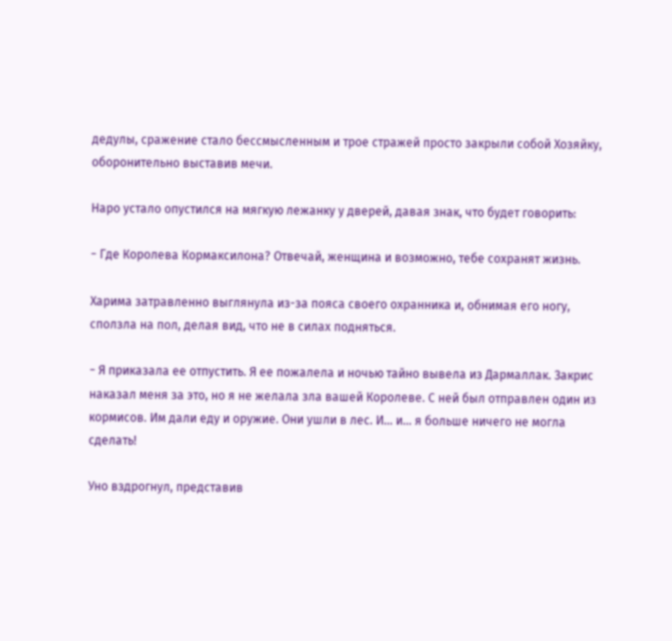дедулы, сражение стало бессмысленным и трое стражей просто закрыли собой Хозяйку, оборонительно выставив мечи.

Наро устало опустился на мягкую лежанку у дверей, давая знак, что будет говорить:

− Где Королева Кормаксилона? Отвечай, женщина и возможно, тебе сохранят жизнь.

Харима затравленно выглянула из-за пояса своего охранника и, обнимая его ногу, сползла на пол, делая вид, что не в силах подняться.

− Я приказала ее отпустить. Я ее пожалела и ночью тайно вывела из Дармаллак. Закрис наказал меня за это, но я не желала зла вашей Королеве. С ней был отправлен один из кормисов. Им дали еду и оружие. Они ушли в лес. И… и… я больше ничего не могла сделать!

Уно вздрогнул, представив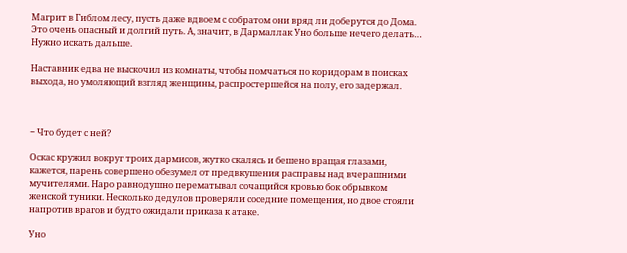Магрит в Гиблом лесу, пусть даже вдвоем с собратом они вряд ли доберутся до Дома. Это очень опасный и долгий путь. А, значит, в Дармаллак Уно больше нечего делать… Нужно искать дальше.

Наставник едва не выскочил из комнаты, чтобы помчаться по коридорам в поисках выхода, но умоляющий взгляд женщины, распростершейся на полу, его задержал.



− Что будет с ней?

Оскас кружил вокруг троих дармисов, жутко скалясь и бешено вращая глазами, кажется, парень совершено обезумел от предвкушения расправы над вчерашними мучителями. Наро равнодушно перематывал сочащийся кровью бок обрывком женской туники. Несколько дедулов проверяли соседние помещения, но двое стояли напротив врагов и будто ожидали приказа к атаке.

Уно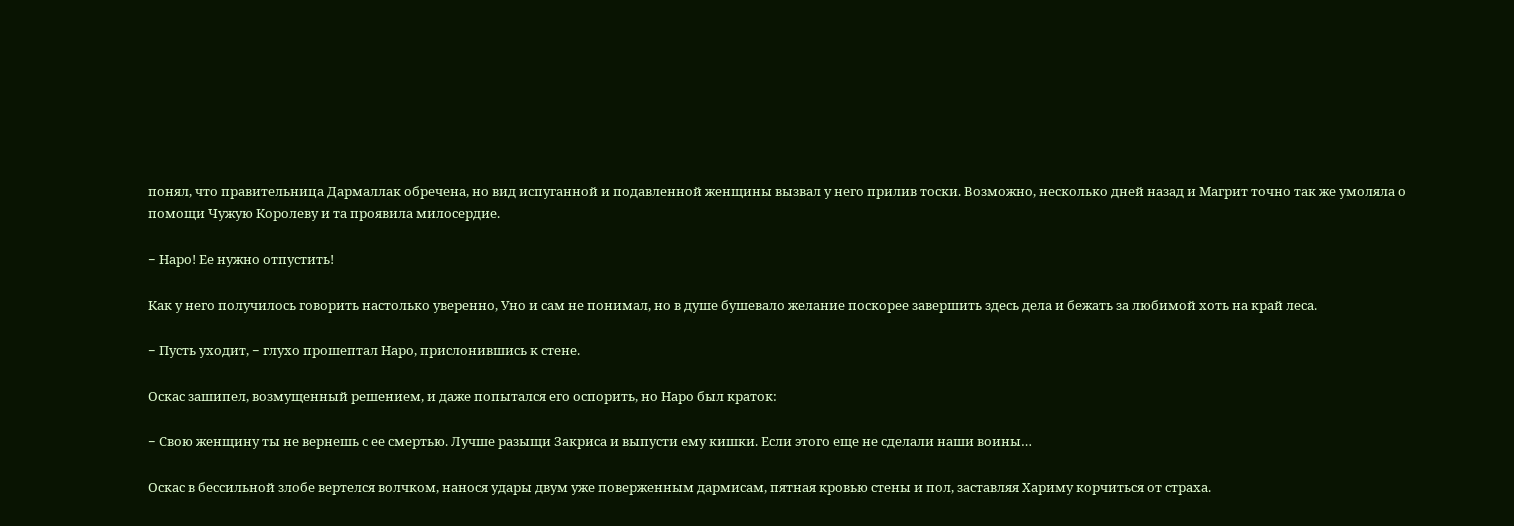понял, что правительница Дармаллак обречена, но вид испуганной и подавленной женщины вызвал у него прилив тоски. Возможно, несколько дней назад и Магрит точно так же умоляла о помощи Чужую Королеву и та проявила милосердие.

− Наро! Ее нужно отпустить!

Как у него получилось говорить настолько уверенно, Уно и сам не понимал, но в душе бушевало желание поскорее завершить здесь дела и бежать за любимой хоть на край леса.

− Пусть уходит, − глухо прошептал Наро, прислонившись к стене.

Оскас зашипел, возмущенный решением, и даже попытался его оспорить, но Наро был краток:

− Свою женщину ты не вернешь с ее смертью. Лучше разыщи Закриса и выпусти ему кишки. Если этого еще не сделали наши воины…

Оскас в бессильной злобе вертелся волчком, нанося удары двум уже поверженным дармисам, пятная кровью стены и пол, заставляя Хариму корчиться от страха.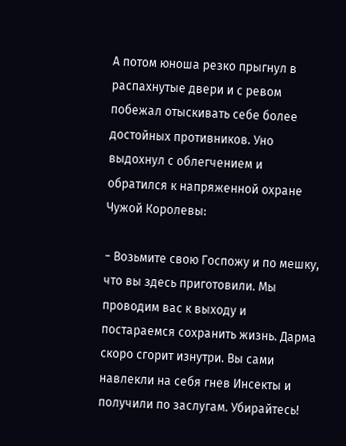А потом юноша резко прыгнул в распахнутые двери и с ревом побежал отыскивать себе более достойных противников. Уно выдохнул с облегчением и обратился к напряженной охране Чужой Королевы:

− Возьмите свою Госпожу и по мешку, что вы здесь приготовили. Мы проводим вас к выходу и постараемся сохранить жизнь. Дарма скоро сгорит изнутри. Вы сами навлекли на себя гнев Инсекты и получили по заслугам. Убирайтесь!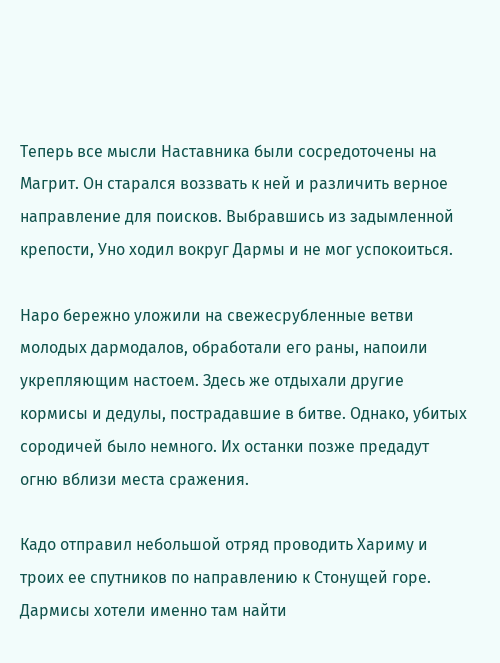Теперь все мысли Наставника были сосредоточены на Магрит. Он старался воззвать к ней и различить верное направление для поисков. Выбравшись из задымленной крепости, Уно ходил вокруг Дармы и не мог успокоиться.

Наро бережно уложили на свежесрубленные ветви молодых дармодалов, обработали его раны, напоили укрепляющим настоем. Здесь же отдыхали другие кормисы и дедулы, пострадавшие в битве. Однако, убитых сородичей было немного. Их останки позже предадут огню вблизи места сражения.

Кадо отправил небольшой отряд проводить Хариму и троих ее спутников по направлению к Стонущей горе. Дармисы хотели именно там найти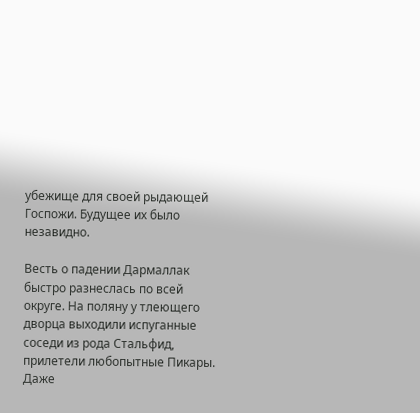убежище для своей рыдающей Госпожи. Будущее их было незавидно.

Весть о падении Дармаллак быстро разнеслась по всей округе. На поляну у тлеющего дворца выходили испуганные соседи из рода Стальфид, прилетели любопытные Пикары. Даже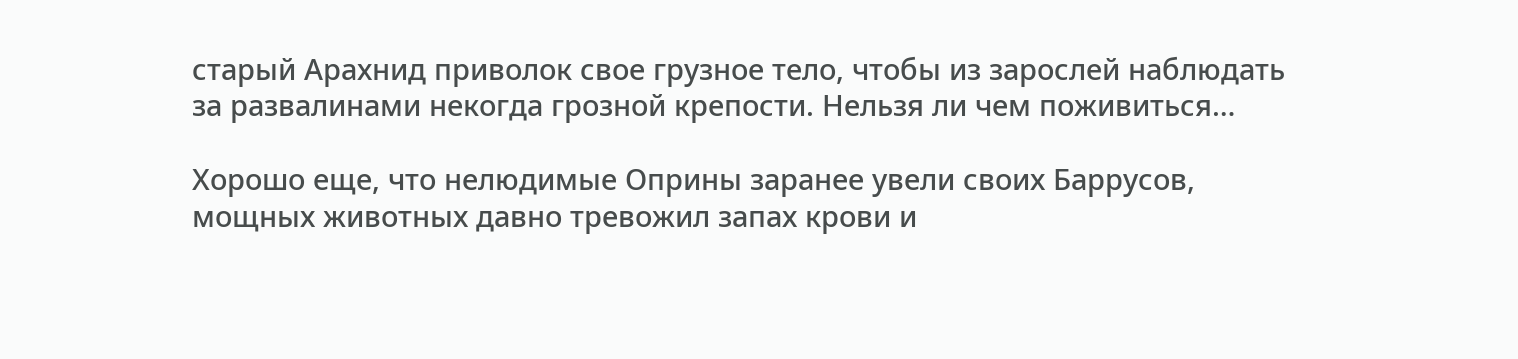старый Арахнид приволок свое грузное тело, чтобы из зарослей наблюдать за развалинами некогда грозной крепости. Нельзя ли чем поживиться…

Хорошо еще, что нелюдимые Оприны заранее увели своих Баррусов, мощных животных давно тревожил запах крови и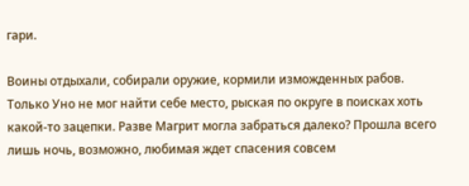гари.

Воины отдыхали, собирали оружие, кормили изможденных рабов. Только Уно не мог найти себе место, рыская по округе в поисках хоть какой-то зацепки. Разве Магрит могла забраться далеко? Прошла всего лишь ночь, возможно, любимая ждет спасения совсем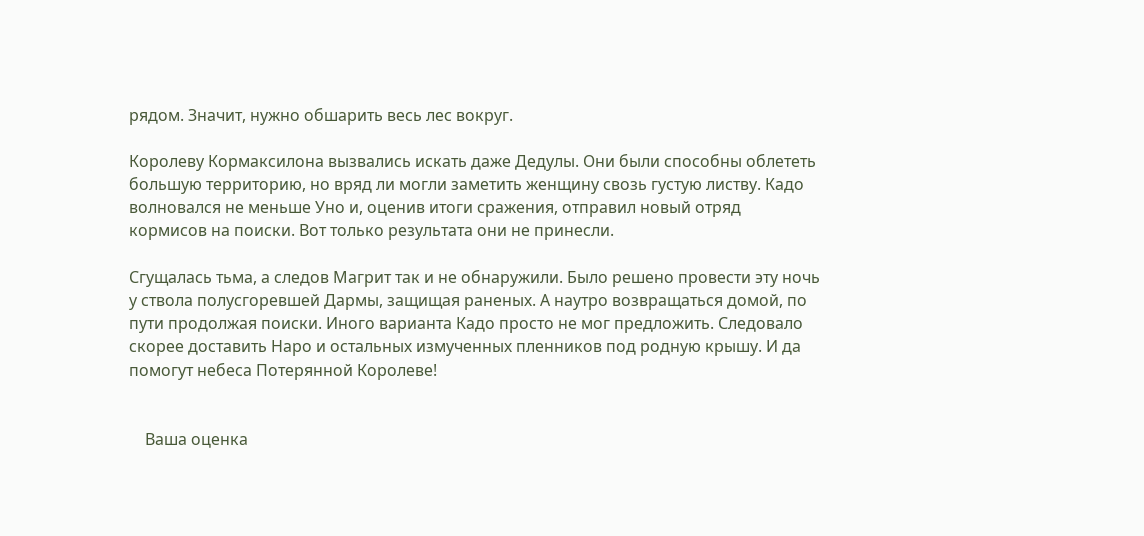рядом. Значит, нужно обшарить весь лес вокруг.

Королеву Кормаксилона вызвались искать даже Дедулы. Они были способны облететь большую территорию, но вряд ли могли заметить женщину свозь густую листву. Кадо волновался не меньше Уно и, оценив итоги сражения, отправил новый отряд кормисов на поиски. Вот только результата они не принесли.

Сгущалась тьма, а следов Магрит так и не обнаружили. Было решено провести эту ночь у ствола полусгоревшей Дармы, защищая раненых. А наутро возвращаться домой, по пути продолжая поиски. Иного варианта Кадо просто не мог предложить. Следовало скорее доставить Наро и остальных измученных пленников под родную крышу. И да помогут небеса Потерянной Королеве!


    Ваша оценка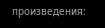произведения: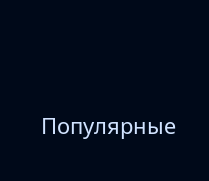Популярные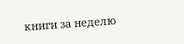книги за неделю